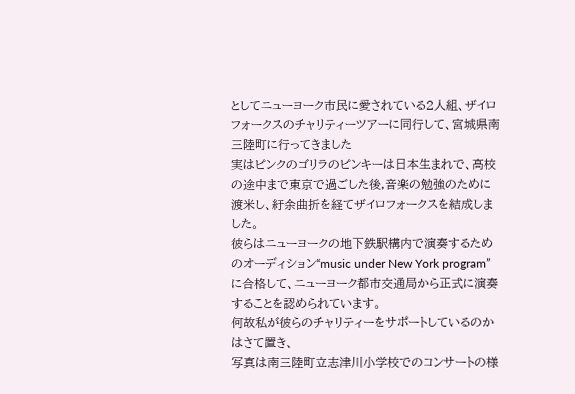としてニューヨーク市民に愛されている2人組、ザイロフォークスのチャリティーツアーに同行して、宮城県南三陸町に行ってきました
実はピンクのゴリラのピンキーは日本生まれで、高校の途中まで東京で過ごした後,音楽の勉強のために渡米し、紆余曲折を経てザイロフォークスを結成しました。
彼らはニューヨークの地下鉄駅構内で演奏するためのオーディション“music under New York program”に合格して、ニューヨーク都市交通局から正式に演奏することを認められています。
何故私が彼らのチャリティーをサポートしているのかはさて置き、
写真は南三陸町立志津川小学校でのコンサートの様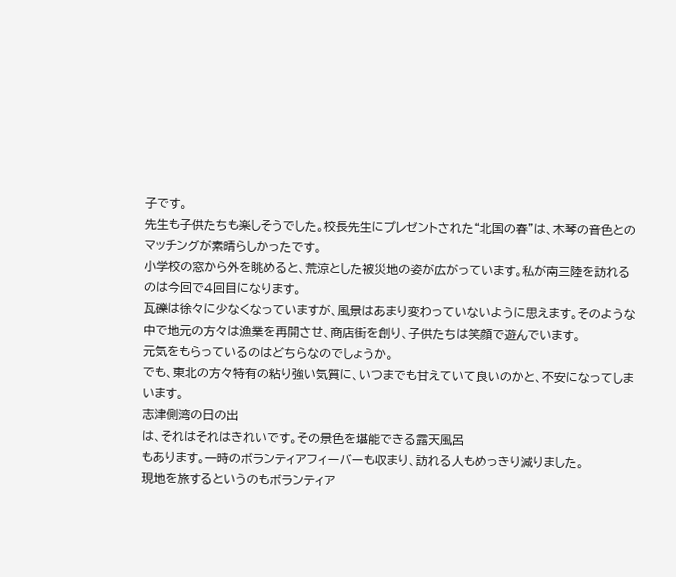子です。
先生も子供たちも楽しそうでした。校長先生にプレゼントされた“北国の春”は、木琴の音色とのマッチングが素晴らしかったです。
小学校の窓から外を眺めると、荒涼とした被災地の姿が広がっています。私が南三陸を訪れるのは今回で4回目になります。
瓦礫は徐々に少なくなっていますが、風景はあまり変わっていないように思えます。そのような中で地元の方々は漁業を再開させ、商店街を創り、子供たちは笑顔で遊んでいます。
元気をもらっているのはどちらなのでしょうか。
でも、東北の方々特有の粘り強い気質に、いつまでも甘えていて良いのかと、不安になってしまいます。
志津側湾の日の出
は、それはそれはきれいです。その景色を堪能できる露天風呂
もあります。一時のボランティアフィーバーも収まり、訪れる人もめっきり減りました。
現地を旅するというのもボランティア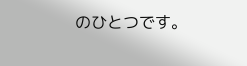のひとつです。